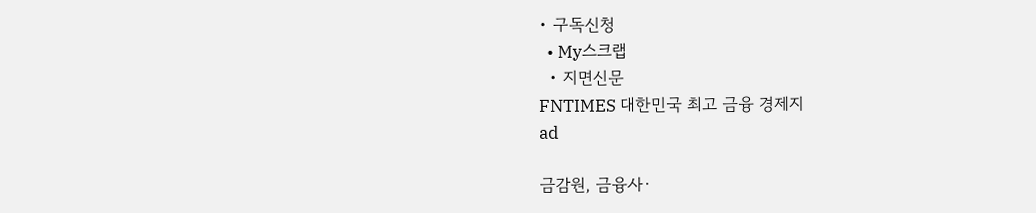• 구독신청
  • My스크랩
  • 지면신문
FNTIMES 대한민국 최고 금융 경제지
ad

금감원, 금융사·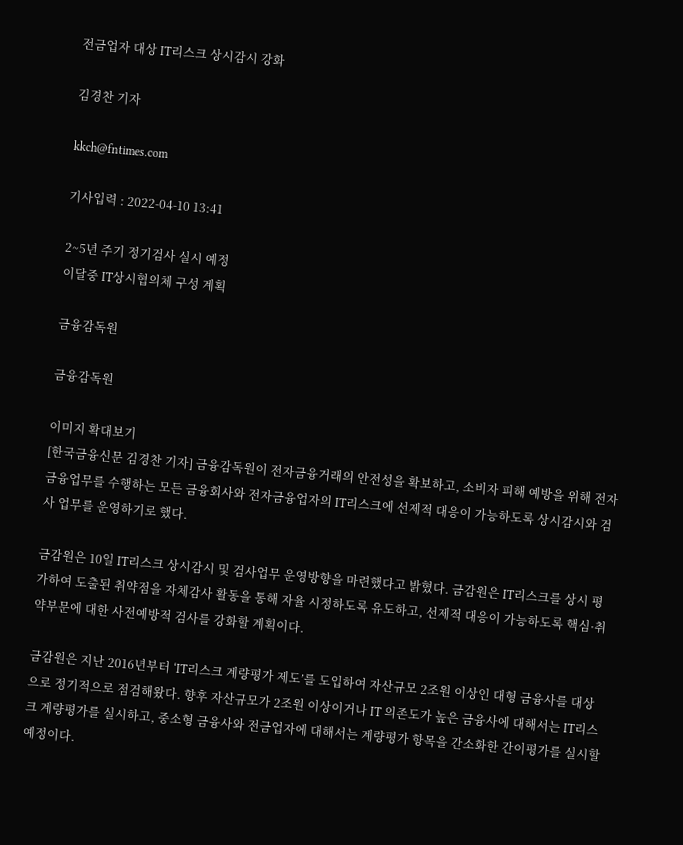전금업자 대상 IT리스크 상시감시 강화

김경찬 기자

kkch@fntimes.com

기사입력 : 2022-04-10 13:41

2~5년 주기 정기검사 실시 예정
이달중 IT상시협의체 구성 계획

금융감독원

금융감독원

이미지 확대보기
[한국금융신문 김경찬 기자] 금융감독원이 전자금융거래의 안전성을 확보하고, 소비자 피해 예방을 위해 전자금융업무를 수행하는 모든 금융회사와 전자금융업자의 IT리스크에 선제적 대응이 가능하도록 상시감시와 검사 업무를 운영하기로 했다.

금감원은 10일 IT리스크 상시감시 및 검사업무 운영방향을 마련했다고 밝혔다. 금감원은 IT리스크를 상시 평가하여 도출된 취약점을 자체감사 활동을 통해 자율 시정하도록 유도하고, 선제적 대응이 가능하도록 핵심·취약부문에 대한 사전예방적 검사를 강화할 계획이다.

금감원은 지난 2016년부터 ‘IT리스크 계량평가 제도’를 도입하여 자산규모 2조원 이상인 대형 금융사를 대상으로 정기적으로 점검해왔다. 향후 자산규모가 2조원 이상이거나 IT 의존도가 높은 금융사에 대해서는 IT리스크 계량평가를 실시하고, 중소형 금융사와 전금업자에 대해서는 계량평가 항목을 간소화한 간이평가를 실시할 예정이다.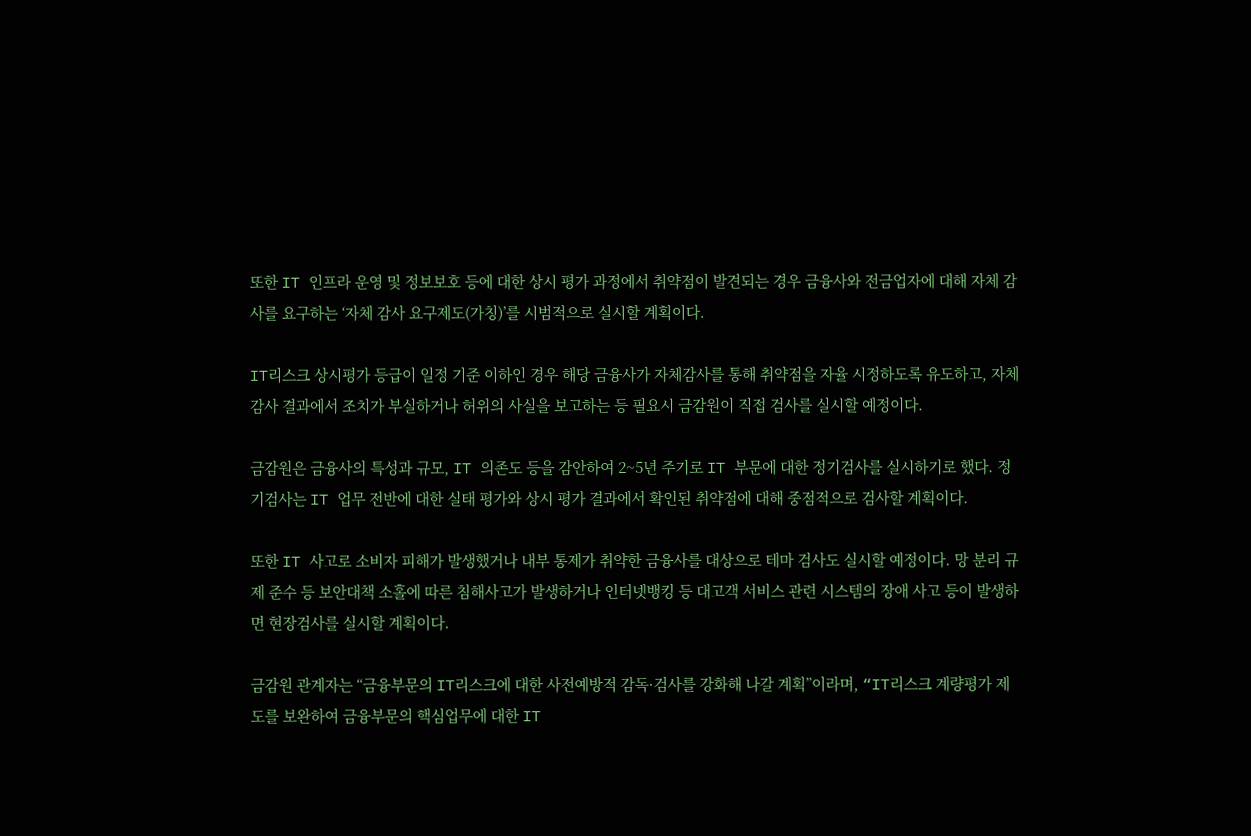또한 IT 인프라 운영 및 정보보호 등에 대한 상시 평가 과정에서 취약점이 발견되는 경우 금융사와 전금업자에 대해 자체 감사를 요구하는 ‘자체 감사 요구제도(가칭)’를 시범적으로 실시할 계획이다.

IT리스크 상시평가 등급이 일정 기준 이하인 경우 해당 금융사가 자체감사를 통해 취약점을 자율 시정하도록 유도하고, 자체감사 결과에서 조치가 부실하거나 허위의 사실을 보고하는 등 필요시 금감원이 직접 검사를 실시할 예정이다.

금감원은 금융사의 특성과 규모, IT 의존도 등을 감안하여 2~5년 주기로 IT 부문에 대한 정기검사를 실시하기로 했다. 정기검사는 IT 업무 전반에 대한 실태 평가와 상시 평가 결과에서 확인된 취약점에 대해 중점적으로 검사할 계획이다.

또한 IT 사고로 소비자 피해가 발생했거나 내부 통제가 취약한 금융사를 대상으로 테마 검사도 실시할 예정이다. 망 분리 규제 준수 등 보안대책 소홀에 따른 침해사고가 발생하거나 인터넷뱅킹 등 대고객 서비스 관련 시스템의 장애 사고 등이 발생하면 현장검사를 실시할 계획이다.

금감원 관계자는 “금융부문의 IT리스크에 대한 사전예방적 감독·검사를 강화해 나갈 계획”이라며, “IT리스크 계량평가 제도를 보완하여 금융부문의 핵심업무에 대한 IT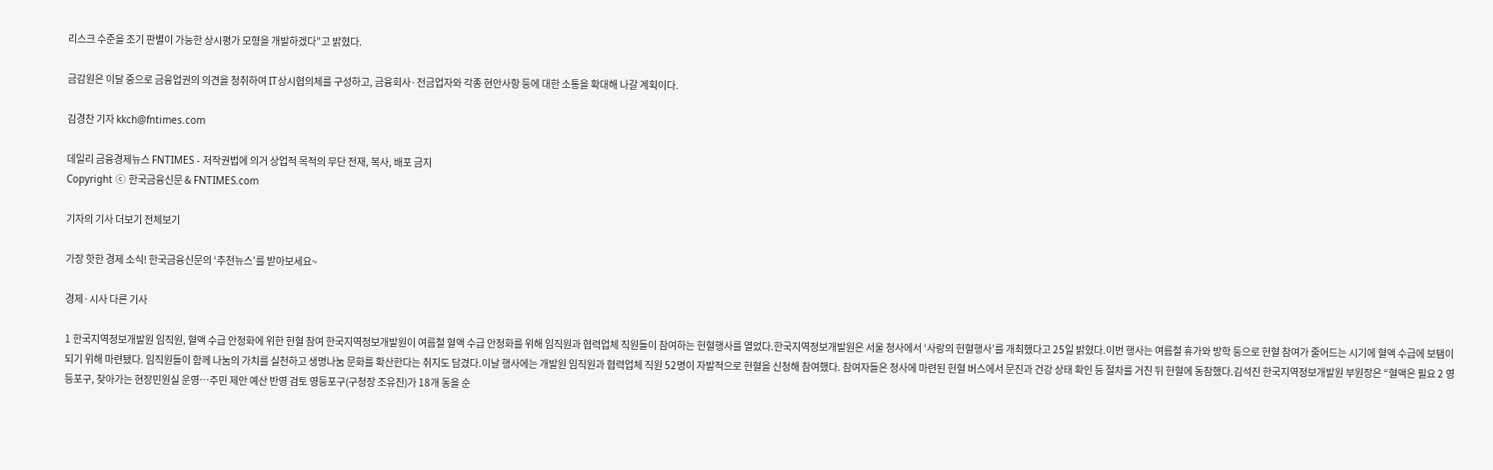리스크 수준을 조기 판별이 가능한 상시평가 모형을 개발하겠다”고 밝혔다.

금감원은 이달 중으로 금융업권의 의견을 청취하여 IT상시협의체를 구성하고, 금융회사·전금업자와 각종 현안사항 등에 대한 소통을 확대해 나갈 계획이다.

김경찬 기자 kkch@fntimes.com

데일리 금융경제뉴스 FNTIMES - 저작권법에 의거 상업적 목적의 무단 전재, 복사, 배포 금지
Copyright ⓒ 한국금융신문 & FNTIMES.com

기자의 기사 더보기 전체보기

가장 핫한 경제 소식! 한국금융신문의 ‘추천뉴스’를 받아보세요~

경제·시사 다른 기사

1 한국지역정보개발원 임직원, 혈액 수급 안정화에 위한 헌혈 참여 한국지역정보개발원이 여름철 혈액 수급 안정화를 위해 임직원과 협력업체 직원들이 참여하는 헌혈행사를 열었다.한국지역정보개발원은 서울 청사에서 ‘사랑의 헌혈행사’를 개최했다고 25일 밝혔다.이번 행사는 여름철 휴가와 방학 등으로 헌혈 참여가 줄어드는 시기에 혈액 수급에 보탬이 되기 위해 마련됐다. 임직원들이 함께 나눔의 가치를 실천하고 생명나눔 문화를 확산한다는 취지도 담겼다.이날 행사에는 개발원 임직원과 협력업체 직원 52명이 자발적으로 헌혈을 신청해 참여했다. 참여자들은 청사에 마련된 헌혈 버스에서 문진과 건강 상태 확인 등 절차를 거친 뒤 헌혈에 동참했다.김석진 한국지역정보개발원 부원장은 “혈액은 필요 2 영등포구, 찾아가는 현장민원실 운영…주민 제안 예산 반영 검토 영등포구(구청장 조유진)가 18개 동을 순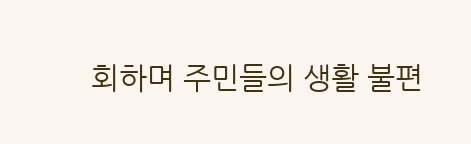회하며 주민들의 생활 불편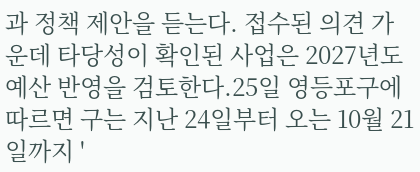과 정책 제안을 듣는다. 접수된 의견 가운데 타당성이 확인된 사업은 2027년도 예산 반영을 검토한다.25일 영등포구에 따르면 구는 지난 24일부터 오는 10월 21일까지 '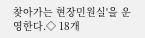찾아가는 현장민원실'을 운영한다.◇ 18개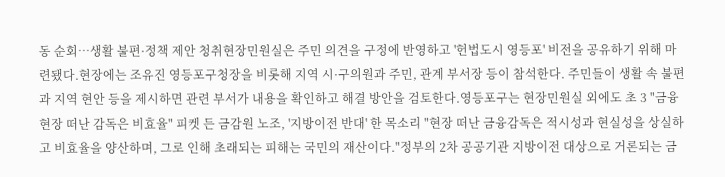동 순회…생활 불편·정책 제안 청취현장민원실은 주민 의견을 구정에 반영하고 '헌법도시 영등포' 비전을 공유하기 위해 마련됐다.현장에는 조유진 영등포구청장을 비롯해 지역 시·구의원과 주민, 관계 부서장 등이 참석한다. 주민들이 생활 속 불편과 지역 현안 등을 제시하면 관련 부서가 내용을 확인하고 해결 방안을 검토한다.영등포구는 현장민원실 외에도 초 3 "금융현장 떠난 감독은 비효율" 피켓 든 금감원 노조, '지방이전 반대' 한 목소리 "현장 떠난 금융감독은 적시성과 현실성을 상실하고 비효율을 양산하며, 그로 인해 초래되는 피해는 국민의 재산이다."정부의 2차 공공기관 지방이전 대상으로 거론되는 금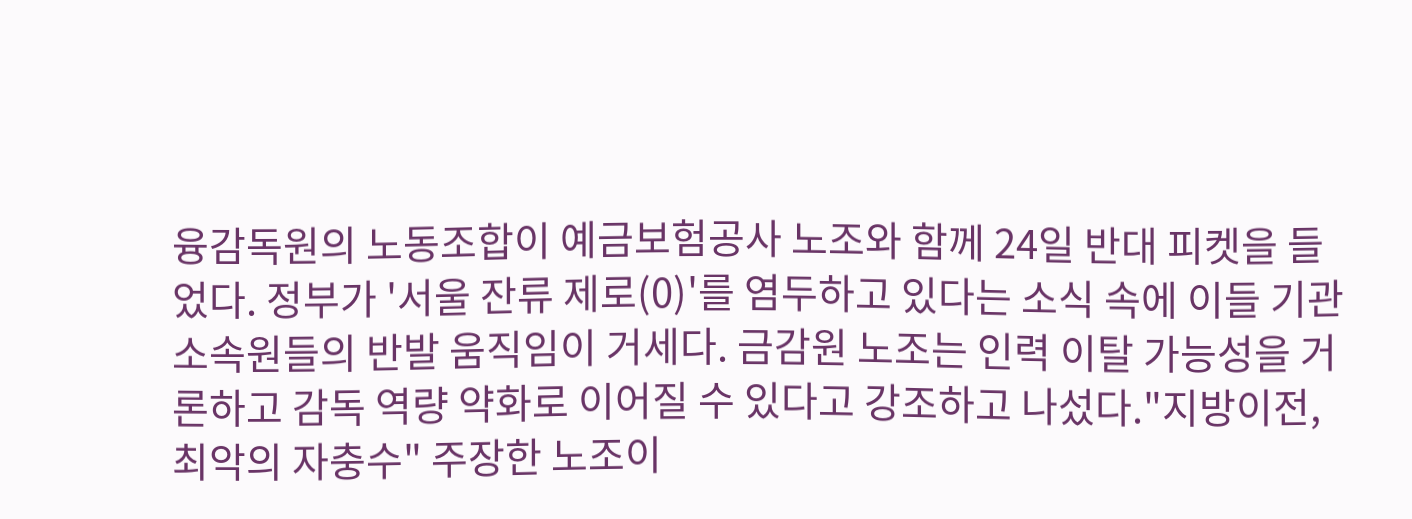융감독원의 노동조합이 예금보험공사 노조와 함께 24일 반대 피켓을 들었다. 정부가 '서울 잔류 제로(0)'를 염두하고 있다는 소식 속에 이들 기관 소속원들의 반발 움직임이 거세다. 금감원 노조는 인력 이탈 가능성을 거론하고 감독 역량 약화로 이어질 수 있다고 강조하고 나섰다."지방이전, 최악의 자충수" 주장한 노조이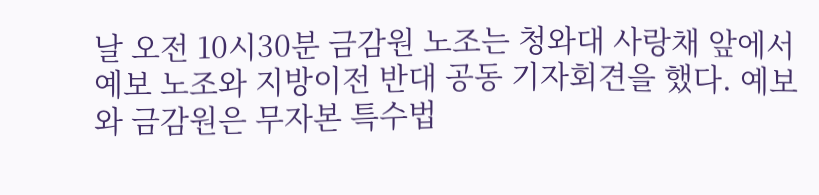날 오전 10시30분 금감원 노조는 청와대 사랑채 앞에서 예보 노조와 지방이전 반대 공동 기자회견을 했다. 예보와 금감원은 무자본 특수법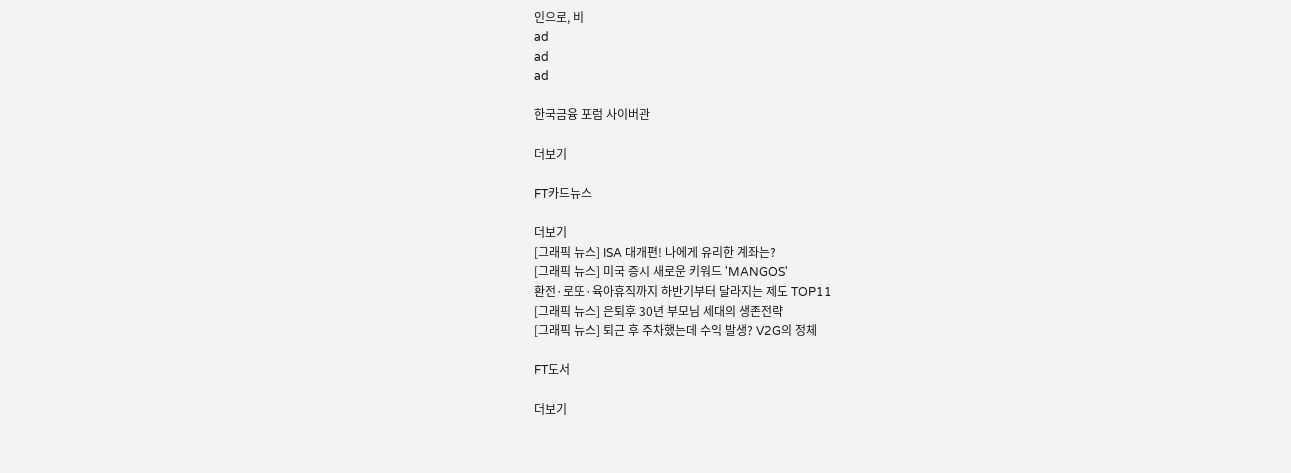인으로, 비
ad
ad
ad

한국금융 포럼 사이버관

더보기

FT카드뉴스

더보기
[그래픽 뉴스] ISA 대개편! 나에게 유리한 계좌는?
[그래픽 뉴스] 미국 증시 새로운 키워드 'MANGOS'
환전·로또·육아휴직까지 하반기부터 달라지는 제도 TOP11
[그래픽 뉴스] 은퇴후 30년 부모님 세대의 생존전략
[그래픽 뉴스] 퇴근 후 주차했는데 수익 발생? V2G의 정체

FT도서

더보기